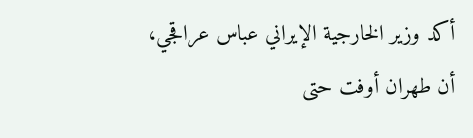أكد وزير الخارجية الإيراني عباس عراقجي، أن طهران أوفت حتى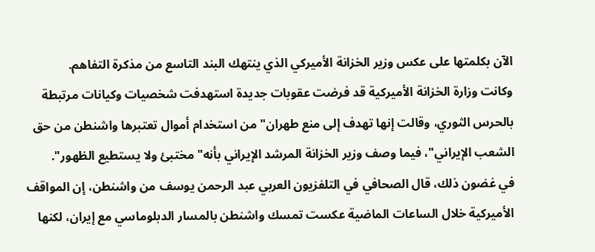الآن بكلمتها على عكس وزير الخزانة الأميركي الذي ينتهك البند التاسع من مذكرة التفاهم.
وكانت وزارة الخزانة الأميركية قد فرضت عقوبات جديدة استهدفت شخصيات وكيانات مرتبطة بالحرس الثوري، وقالت إنها تهدف إلى منع طهران" من استخدام أموال تعتبرها واشنطن من حق الشعب الإيراني"، فيما وصف وزير الخزانة المرشد الإيراني بأنه" مختبئ ولا يستطيع الظهور".
في غضون ذلك، قال الصحافي في التلفزيون العربي عبد الرحمن يوسف من واشنطن، إن المواقف الأميركية خلال الساعات الماضية عكست تمسك واشنطن بالمسار الدبلوماسي مع إيران، لكنها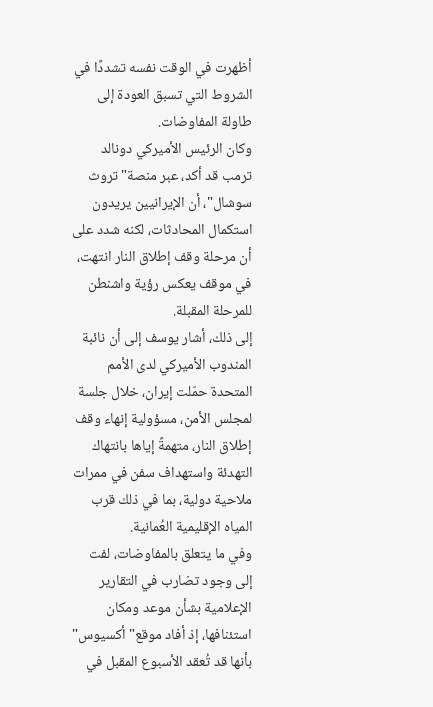أظهرت في الوقت نفسه تشددًا في الشروط التي تسبق العودة إلى طاولة المفاوضات.
وكان الرئيس الأميركي دونالد ترمب قد أكد، عبر منصة" تروث سوشال"، أن الإيرانيين يريدون استكمال المحادثات، لكنه شدد على أن مرحلة وقف إطلاق النار انتهت، في موقف يعكس رؤية واشنطن للمرحلة المقبلة.
إلى ذلك، أشار يوسف إلى أن نائبة المندوب الأميركي لدى الأمم المتحدة حمّلت إيران، خلال جلسة لمجلس الأمن، مسؤولية إنهاء وقف إطلاق النار، متهمةً إياها بانتهاك التهدئة واستهداف سفن في ممرات ملاحية دولية، بما في ذلك قرب المياه الإقليمية العُمانية.
وفي ما يتعلق بالمفاوضات، لفت إلى وجود تضارب في التقارير الإعلامية بشأن موعد ومكان استئنافها، إذ أفاد موقع" أكسيوس" بأنها قد تُعقد الأسبوع المقبل في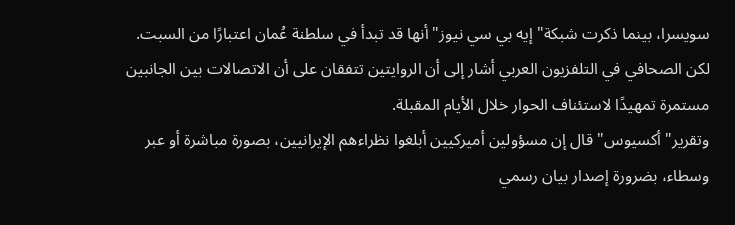سويسرا، بينما ذكرت شبكة" إيه بي سي نيوز" أنها قد تبدأ في سلطنة عُمان اعتبارًا من السبت.
لكن الصحافي في التلفزيون العربي أشار إلى أن الروايتين تتفقان على أن الاتصالات بين الجانبين مستمرة تمهيدًا لاستئناف الحوار خلال الأيام المقبلة.
وتقرير" أكسيوس" قال إن مسؤولين أميركيين أبلغوا نظراءهم الإيرانيين، بصورة مباشرة أو عبر وسطاء، بضرورة إصدار بيان رسمي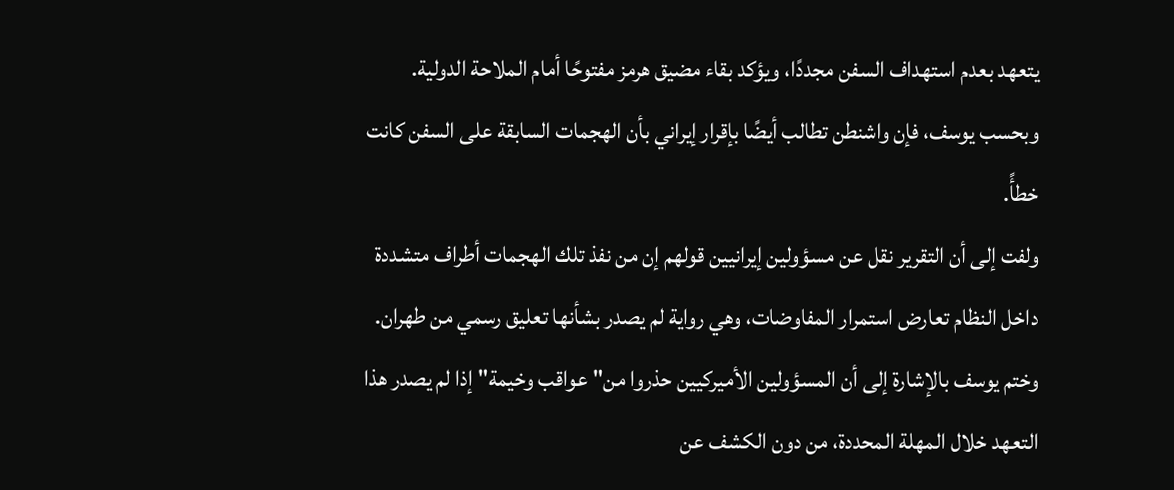يتعهد بعدم استهداف السفن مجددًا، ويؤكد بقاء مضيق هرمز مفتوحًا أمام الملاحة الدولية.
وبحسب يوسف، فإن واشنطن تطالب أيضًا بإقرار إيراني بأن الهجمات السابقة على السفن كانت خطأً.
ولفت إلى أن التقرير نقل عن مسؤولين إيرانيين قولهم إن من نفذ تلك الهجمات أطراف متشددة داخل النظام تعارض استمرار المفاوضات، وهي رواية لم يصدر بشأنها تعليق رسمي من طهران.
وختم يوسف بالإشارة إلى أن المسؤولين الأميركيين حذروا من" عواقب وخيمة" إذا لم يصدر هذا التعهد خلال المهلة المحددة، من دون الكشف عن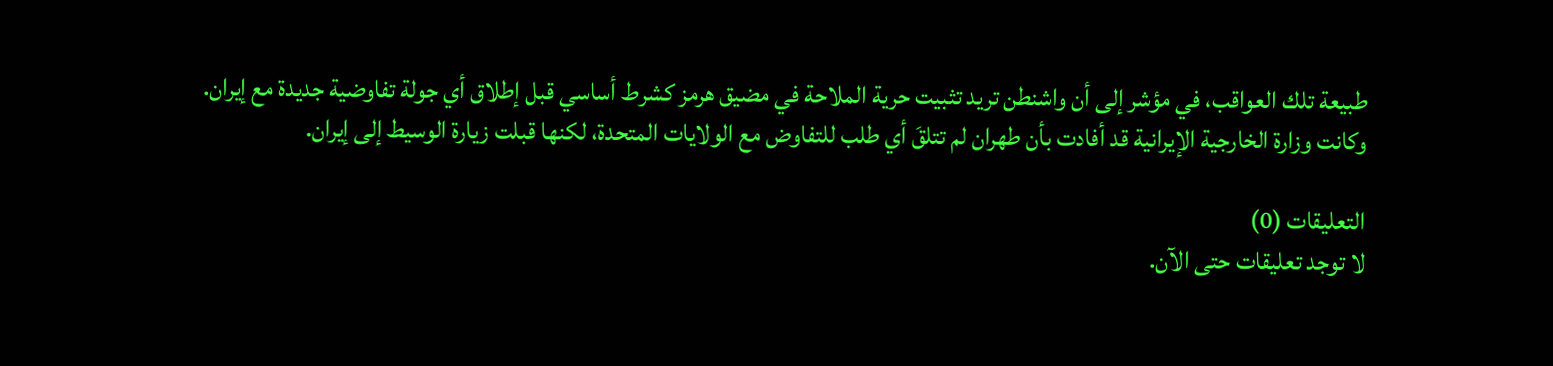طبيعة تلك العواقب، في مؤشر إلى أن واشنطن تريد تثبيت حرية الملاحة في مضيق هرمز كشرط أساسي قبل إطلاق أي جولة تفاوضية جديدة مع إيران.
وكانت وزارة الخارجية الإيرانية قد أفادت بأن طهران لم تتلقَ أي طلب للتفاوض مع الولايات المتحدة، لكنها قبلت زيارة الوسيط إلى إيران.

التعليقات (0)
لا توجد تعليقات حتى الآن.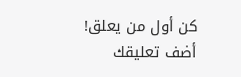كن أول من يعلق!
أضف تعليقك